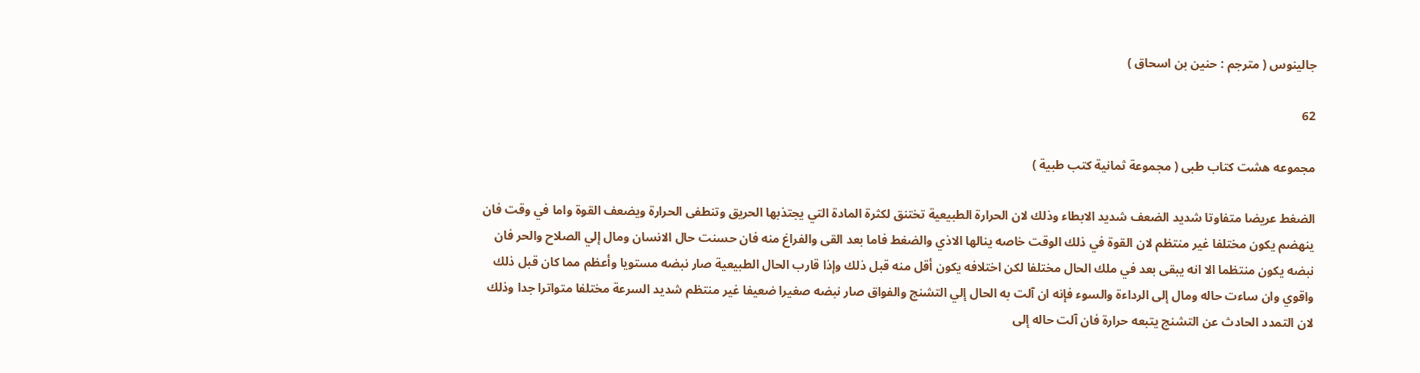جالينوس ( مترجم : حنين بن اسحاق )

62

مجموعه هشت كتاب طبى ( مجموعة ثمانية كتب طبية )

الضغط عريضا متفاوتا شديد الضعف شديد الابطاء وذلك لان الحرارة الطبيعية تختنق لكثرة المادة التي يجتذبها الحريق وتنطفى الحرارة ويضعف القوة واما في وقت فان ينهضم يكون مختلفا غير منتظم لان القوة في ذلك الوقت خاصه ينالها الاذي والضغط فاما بعد القى والفراغ منه فان حسنت حال الانسان ومال إلي الصلاح والحر فان نبضه يكون منتظما الا انه يبقى بعد في ملك الحال مختلفا لكن اختلافه يكون أقل منه قبل ذلك وإذا قارب الحال الطبيعية صار نبضه مستويا وأعظم مما كان قبل ذلك واقوي وان ساءت حاله ومال إلى الرداءة والسوء فإنه ان آلت به الحال إلي التشنج والفواق صار نبضه صغيرا ضعيفا غير منتظم شديد السرعة مختلفا متواترا جدا وذلك لان التمدد الحادث عن التشنج يتبعه حرارة فان آلت حاله إلى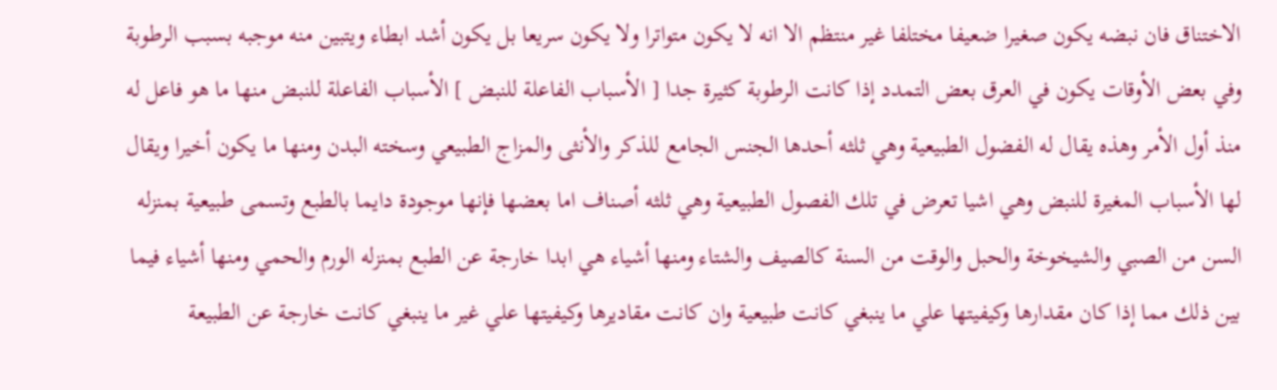الاختناق فان نبضه يكون صغيرا ضعيفا مختلفا غير منتظم الا انه لا يكون متواترا ولا يكون سريعا بل يكون أشد ابطاء ويتبين منه موجبه بسبب الرطوبة وفي بعض الأوقات يكون في العرق بعض التمدد إذا كانت الرطوبة كثيرة جدا [ الأسباب الفاعلة للنبض ] الأسباب الفاعلة للنبض منها ما هو فاعل له منذ أول الأمر وهذه يقال له الفضول الطبيعية وهي ثلثه أحدها الجنس الجامع للذكر والأنثى والمزاج الطبيعي وسخته البدن ومنها ما يكون أخيرا ويقال لها الأسباب المغيرة للنبض وهي اشيا تعرض في تلك الفصول الطبيعية وهي ثلثه أصناف اما بعضها فإنها موجودة دايما بالطبع وتسمى طبيعية بمنزله السن من الصبي والشيخوخة والحبل والوقت من السنة كالصيف والشتاء ومنها أشياء هي ابدا خارجة عن الطبع بمنزله الورم والحمي ومنها أشياء فيما بين ذلك مما إذا كان مقدارها وكيفيتها علي ما ينبغي كانت طبيعية وان كانت مقاديرها وكيفيتها علي غير ما ينبغي كانت خارجة عن الطبيعة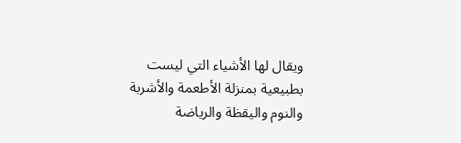ويقال لها الأشياء التي ليست بطبيعية بمنزلة الأطعمة والأشربة والنوم واليقظة والرياضة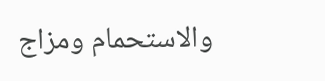والاستحمام ومزاج